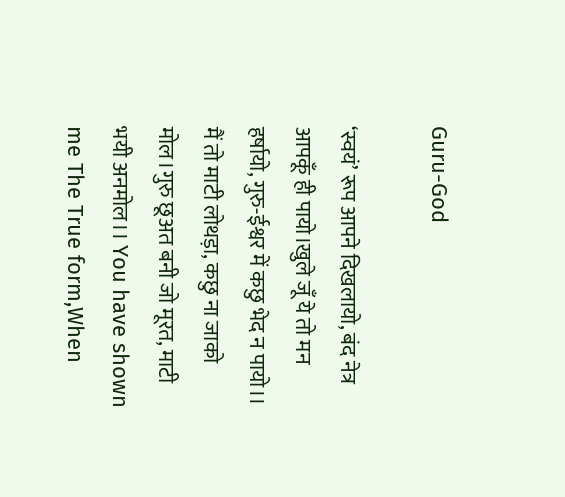Guru-God

‘स्वयं’ रूप आपने दिखलायो, बंद नेत्र आपकूँ ही पायो।खुले जूँ ये तो मन हर्षायो, गुरु-ईश्वर में कछु भेद न पायो।। मैं तो माटी लोथड़ा, कछु ना जाको मोल।गुरु छूअत बनी जो मूरत, माटी भयी अनमोल।। You have shown me The True form,When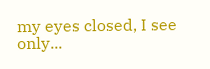my eyes closed, I see only...